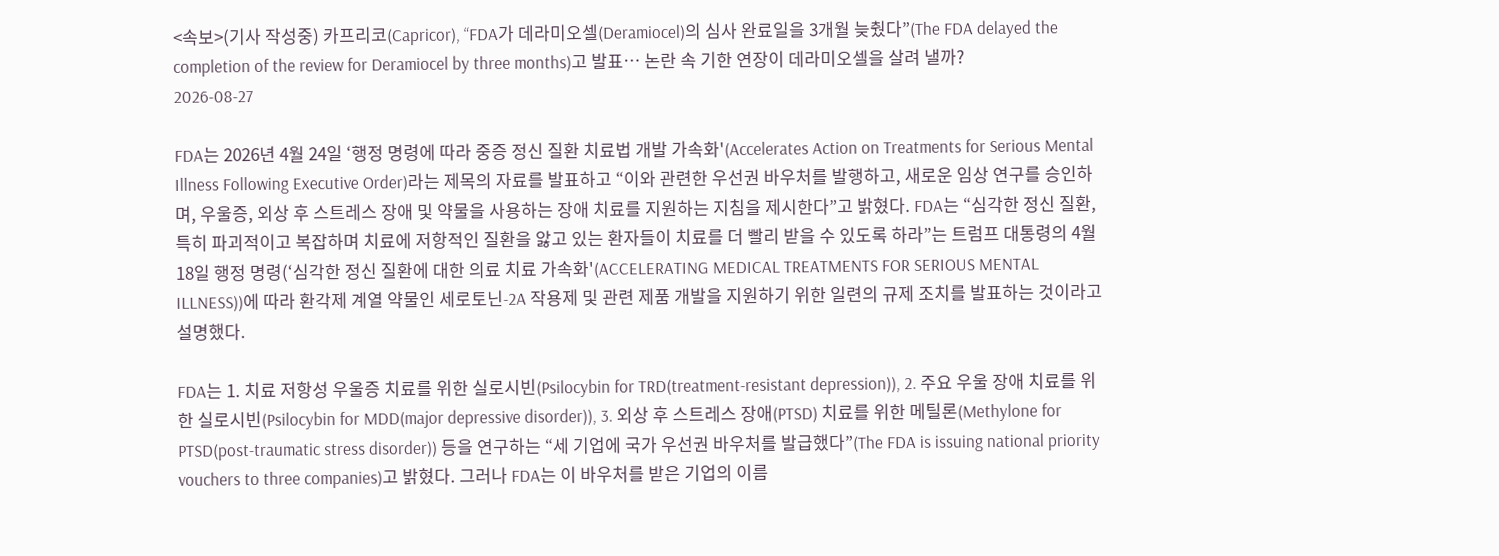<속보>(기사 작성중) 카프리코(Capricor), “FDA가 데라미오셀(Deramiocel)의 심사 완료일을 3개월 늦췄다”(The FDA delayed the completion of the review for Deramiocel by three months)고 발표… 논란 속 기한 연장이 데라미오셀을 살려 낼까?
2026-08-27

FDA는 2026년 4월 24일 ‘행정 명령에 따라 중증 정신 질환 치료법 개발 가속화'(Accelerates Action on Treatments for Serious Mental Illness Following Executive Order)라는 제목의 자료를 발표하고 “이와 관련한 우선권 바우처를 발행하고, 새로운 임상 연구를 승인하며, 우울증, 외상 후 스트레스 장애 및 약물을 사용하는 장애 치료를 지원하는 지침을 제시한다”고 밝혔다. FDA는 “심각한 정신 질환, 특히 파괴적이고 복잡하며 치료에 저항적인 질환을 앓고 있는 환자들이 치료를 더 빨리 받을 수 있도록 하라”는 트럼프 대통령의 4월 18일 행정 명령(‘심각한 정신 질환에 대한 의료 치료 가속화'(ACCELERATING MEDICAL TREATMENTS FOR SERIOUS MENTAL ILLNESS))에 따라 환각제 계열 약물인 세로토닌-2A 작용제 및 관련 제품 개발을 지원하기 위한 일련의 규제 조치를 발표하는 것이라고 설명했다.

FDA는 1. 치료 저항성 우울증 치료를 위한 실로시빈(Psilocybin for TRD(treatment-resistant depression)), 2. 주요 우울 장애 치료를 위한 실로시빈(Psilocybin for MDD(major depressive disorder)), 3. 외상 후 스트레스 장애(PTSD) 치료를 위한 메틸론(Methylone for PTSD(post-traumatic stress disorder)) 등을 연구하는 “세 기업에 국가 우선권 바우처를 발급했다”(The FDA is issuing national priority vouchers to three companies)고 밝혔다. 그러나 FDA는 이 바우처를 받은 기업의 이름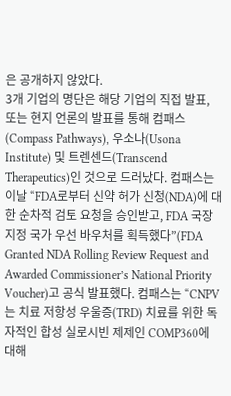은 공개하지 않았다.
3개 기업의 명단은 해당 기업의 직접 발표, 또는 현지 언론의 발표를 통해 컴패스(Compass Pathways), 우소나(Usona Institute) 및 트렌센드(Transcend Therapeutics)인 것으로 드러났다. 컴패스는 이날 “FDA로부터 신약 허가 신청(NDA)에 대한 순차적 검토 요청을 승인받고, FDA 국장 지정 국가 우선 바우처를 획득했다”(FDA Granted NDA Rolling Review Request and Awarded Commissioner’s National Priority Voucher)고 공식 발표했다. 컴패스는 “CNPV는 치료 저항성 우울증(TRD) 치료를 위한 독자적인 합성 실로시빈 제제인 COMP360에 대해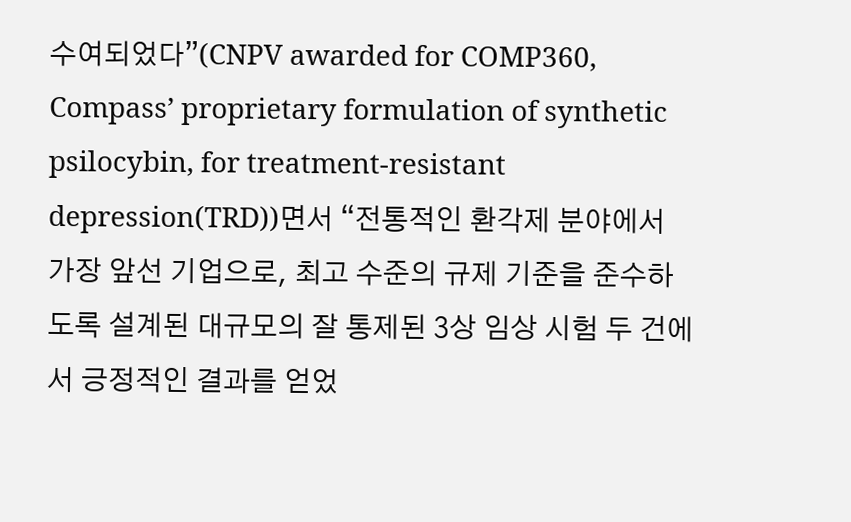수여되었다”(CNPV awarded for COMP360, Compass’ proprietary formulation of synthetic psilocybin, for treatment-resistant depression(TRD))면서 “전통적인 환각제 분야에서 가장 앞선 기업으로, 최고 수준의 규제 기준을 준수하도록 설계된 대규모의 잘 통제된 3상 임상 시험 두 건에서 긍정적인 결과를 얻었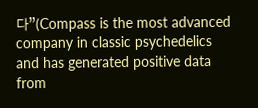다”(Compass is the most advanced company in classic psychedelics and has generated positive data from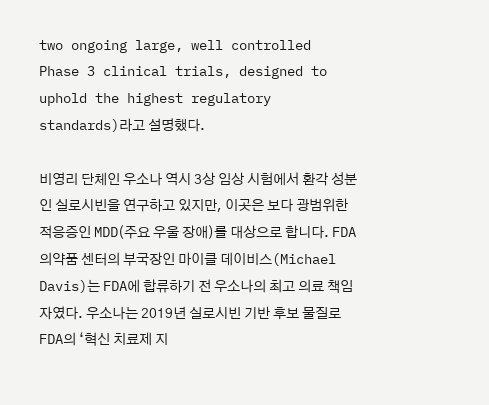two ongoing large, well controlled Phase 3 clinical trials, designed to uphold the highest regulatory standards)라고 설명했다.

비영리 단체인 우소나 역시 3상 임상 시험에서 환각 성분인 실로시빈을 연구하고 있지만, 이곳은 보다 광범위한 적응증인 MDD(주요 우울 장애)를 대상으로 합니다. FDA 의약품 센터의 부국장인 마이클 데이비스(Michael Davis)는 FDA에 합류하기 전 우소나의 최고 의료 책임자였다. 우소나는 2019년 실로시빈 기반 후보 물질로 FDA의 ‘혁신 치료제 지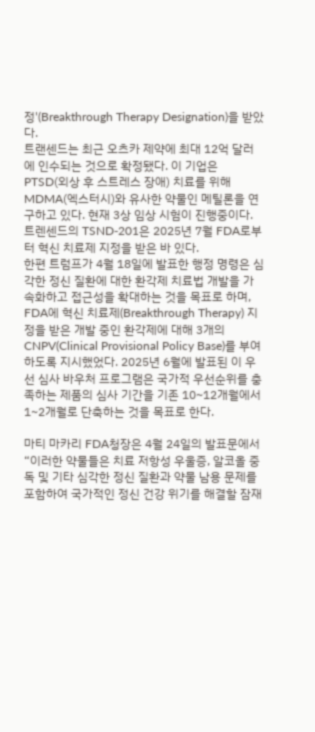정'(Breakthrough Therapy Designation)을 받았다.
트랜센드는 최근 오츠카 제약에 최대 12억 달러에 인수되는 것으로 확정됐다. 이 기업은 PTSD(외상 후 스트레스 장애) 치료를 위해 MDMA(엑스터시)와 유사한 약물인 메틸론을 연구하고 있다. 현재 3상 임상 시험이 진행중이다. 트렌센드의 TSND-201은 2025년 7월 FDA로부터 혁신 치료제 지정을 받은 바 있다.
한편 트럼프가 4월 18일에 발표한 행정 명령은 심각한 정신 질환에 대한 환각제 치료법 개발을 가속화하고 접근성을 확대하는 것을 목표로 하며, FDA에 혁신 치료제(Breakthrough Therapy) 지정을 받은 개발 중인 환각제에 대해 3개의 CNPV(Clinical Provisional Policy Base)를 부여하도록 지시했었다. 2025년 6월에 발표된 이 우선 심사 바우처 프로그램은 국가적 우선순위를 충족하는 제품의 심사 기간을 기존 10~12개월에서 1~2개월로 단축하는 것을 목표로 한다.

마티 마카리 FDA청장은 4월 24일의 발표문에서 “이러한 약물들은 치료 저항성 우울증, 알코올 중독 및 기타 심각한 정신 질환과 약물 남용 문제를 포함하여 국가적인 정신 건강 위기를 해결할 잠재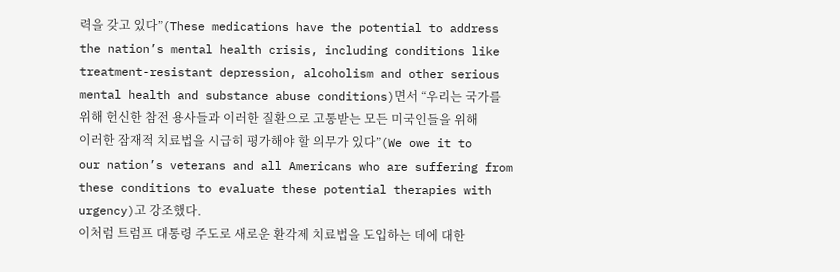력을 갖고 있다”(These medications have the potential to address the nation’s mental health crisis, including conditions like treatment-resistant depression, alcoholism and other serious mental health and substance abuse conditions)면서 “우리는 국가를 위해 헌신한 참전 용사들과 이러한 질환으로 고통받는 모든 미국인들을 위해 이러한 잠재적 치료법을 시급히 평가해야 할 의무가 있다”(We owe it to our nation’s veterans and all Americans who are suffering from these conditions to evaluate these potential therapies with urgency)고 강조했다.
이처럼 트럼프 대통령 주도로 새로운 환각제 치료법을 도입하는 데에 대한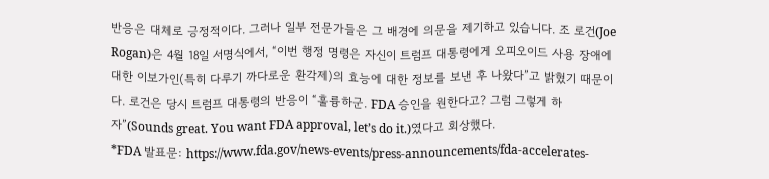반응은 대체로 긍정적이다. 그러나 일부 전문가들은 그 배경에 의문을 제기하고 있습니다. 조 로건(Joe Rogan)은 4월 18일 서명식에서, “이번 행정 명령은 자신이 트럼프 대통령에게 오피오이드 사용 장애에 대한 이보가인(특히 다루기 까다로운 환각제)의 효능에 대한 정보를 보낸 후 나왔다”고 밝혔기 때문이다. 로건은 당시 트럼프 대통령의 반응이 “훌륭하군. FDA 승인을 원한다고? 그럼 그렇게 하자”(Sounds great. You want FDA approval, let’s do it.)였다고 회상했다.
*FDA 발표문: https://www.fda.gov/news-events/press-announcements/fda-accelerates-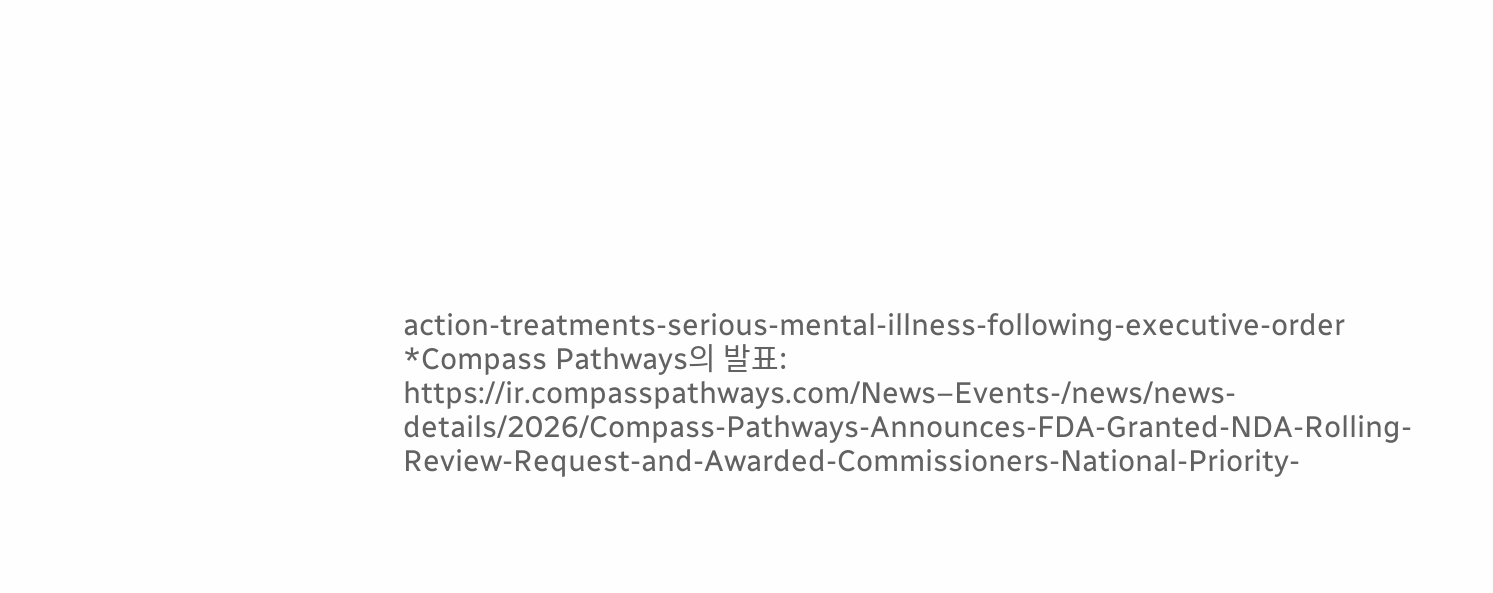action-treatments-serious-mental-illness-following-executive-order
*Compass Pathways의 발표: https://ir.compasspathways.com/News–Events-/news/news-details/2026/Compass-Pathways-Announces-FDA-Granted-NDA-Rolling-Review-Request-and-Awarded-Commissioners-National-Priority-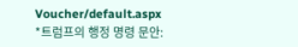Voucher/default.aspx
*트럼프의 행정 명령 문안: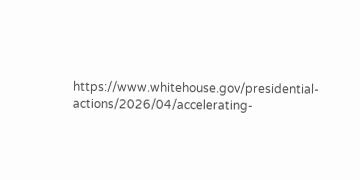https://www.whitehouse.gov/presidential-actions/2026/04/accelerating-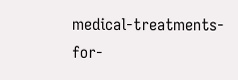medical-treatments-for-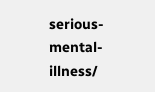serious-mental-illness/